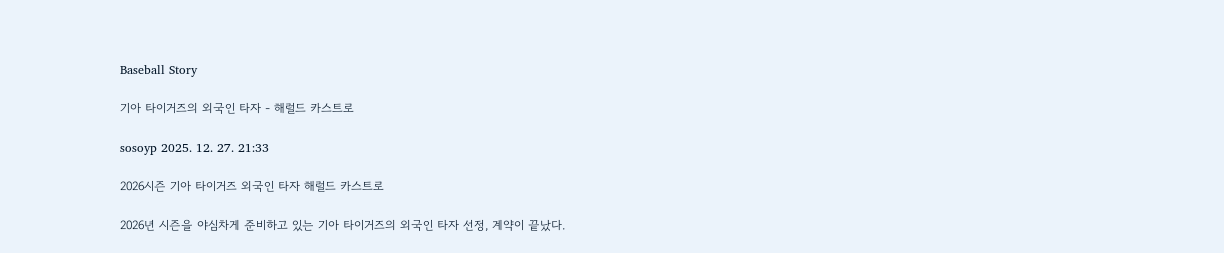Baseball Story

기아 타이거즈의 외국인 타자 - 해럴드 카스트로

sosoyp 2025. 12. 27. 21:33

2026시즌 기아 타이거즈 외국인 타자 해럴드 카스트로

2026년 시즌을 야심차게 준비하고 있는 기아 타이거즈의 외국인 타자 선정, 계약이 끝났다.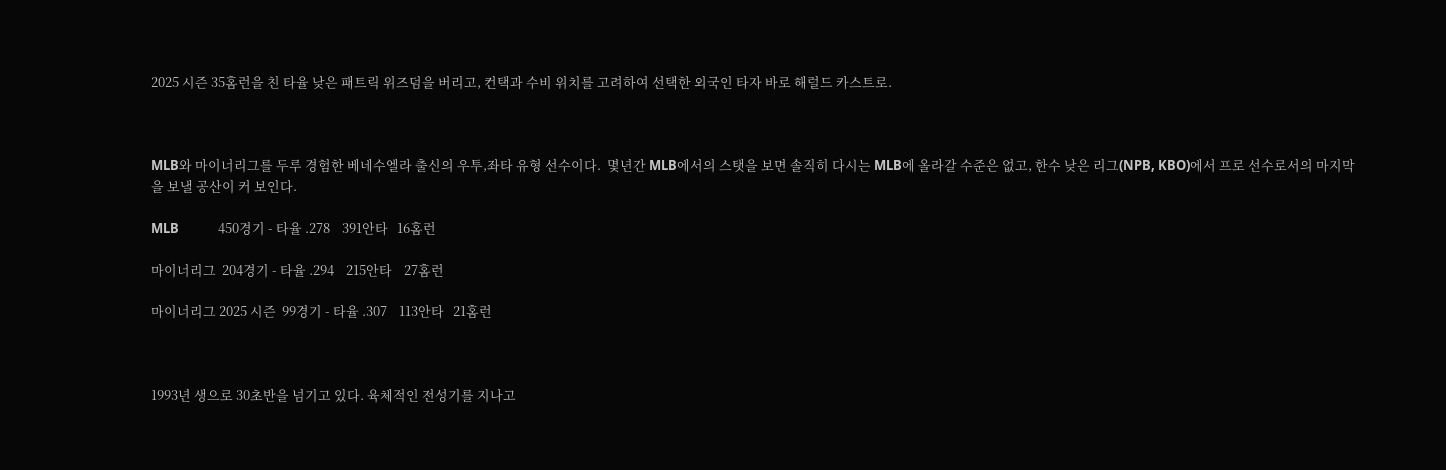2025 시즌 35홈런을 친 타율 낮은 패트릭 위즈덤을 버리고, 컨택과 수비 위치를 고려하여 선택한 외국인 타자 바로 해럴드 카스트로.



MLB와 마이너리그를 두루 경험한 베네수엘라 출신의 우투,좌타 유형 선수이다.  몇년간 MLB에서의 스탯을 보면 솔직히 다시는 MLB에 올라갈 수준은 없고, 한수 낮은 리그(NPB, KBO)에서 프로 선수로서의 마지막을 보낼 공산이 커 보인다.

MLB             450경기 - 타율 .278    391안타   16홈런

마이너리그  204경기 - 타율 .294    215안타    27홈런

마이너리그 2025 시즌  99경기 - 타율 .307    113안타   21홈런



1993년 생으로 30초반을 넘기고 있다. 육체적인 전성기를 지나고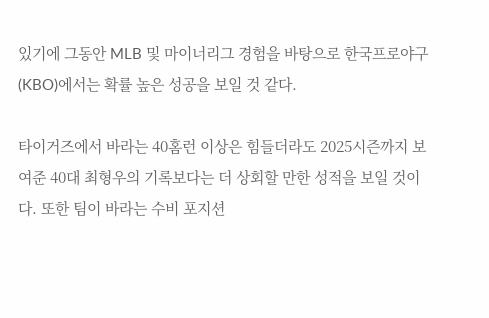있기에 그동안 MLB 및 마이너리그 경험을 바탕으로 한국프로야구(KBO)에서는 확률 높은 성공을 보일 것 같다.

타이거즈에서 바라는 40홈런 이상은 힘들더라도 2025시즌까지 보여준 40대 최형우의 기록보다는 더 상회할 만한 성적을 보일 것이다. 또한 팀이 바라는 수비 포지션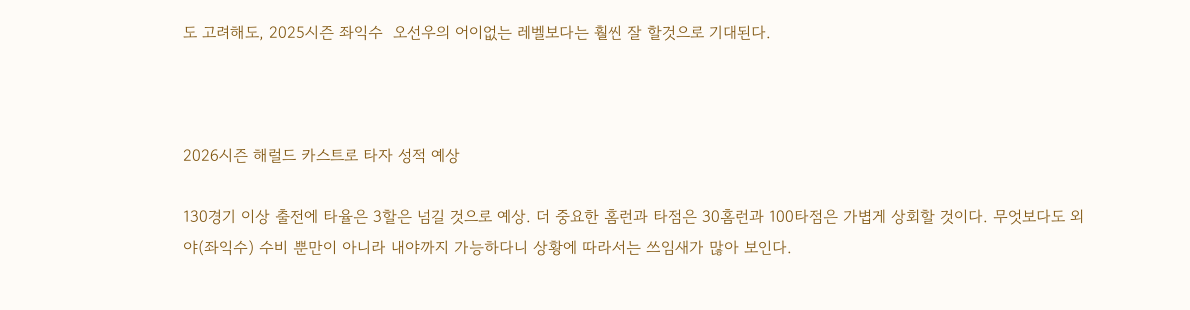도 고려해도, 2025시즌 좌익수  오선우의 어이없는 레벨보다는 훨씬 잘 할것으로 기대된다.



2026시즌 해럴드 카스트로 타자 성적 예상

130경기 이상 출전에 타율은 3할은 넘길 것으로 예상. 더 중요한 홈런과 타점은 30홈런과 100타점은 가볍게 상회할 것이다. 무엇보다도 외야(좌익수) 수비 뿐만이 아니라 내야까지 가능하다니 상황에 따라서는 쓰임새가 많아 보인다.